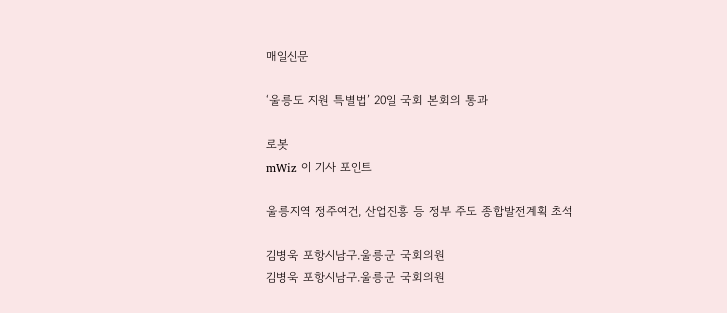매일신문

‘울릉도 지원 특별법’ 20일 국회 본회의 통과

로봇
mWiz 이 기사 포인트

울릉지역 정주여건, 산업진흥 등 정부 주도 종합발전계획 초석

김병욱 포항시남구.울릉군 국회의원
김병욱 포항시남구.울릉군 국회의원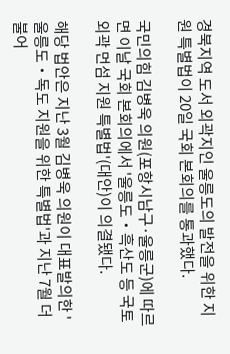경북지역 도서 외곽지인 울릉도의 발전을 위한 지원 특별법이 20일 국회 본회의를 통과했다.

국민의힘 김병욱 의원(포항시남구·울릉군)에 따르면 이날 국회 본회의에서 '울릉도‧흑산도 등 국토 외곽 먼섬 지원 특별법'(대안)이 의결됐다.

해당 법안은 지난 3월 김병욱 의원이 대표발의한 '울릉도‧독도 지원을 위한 특별법'과 지난 7월 더불어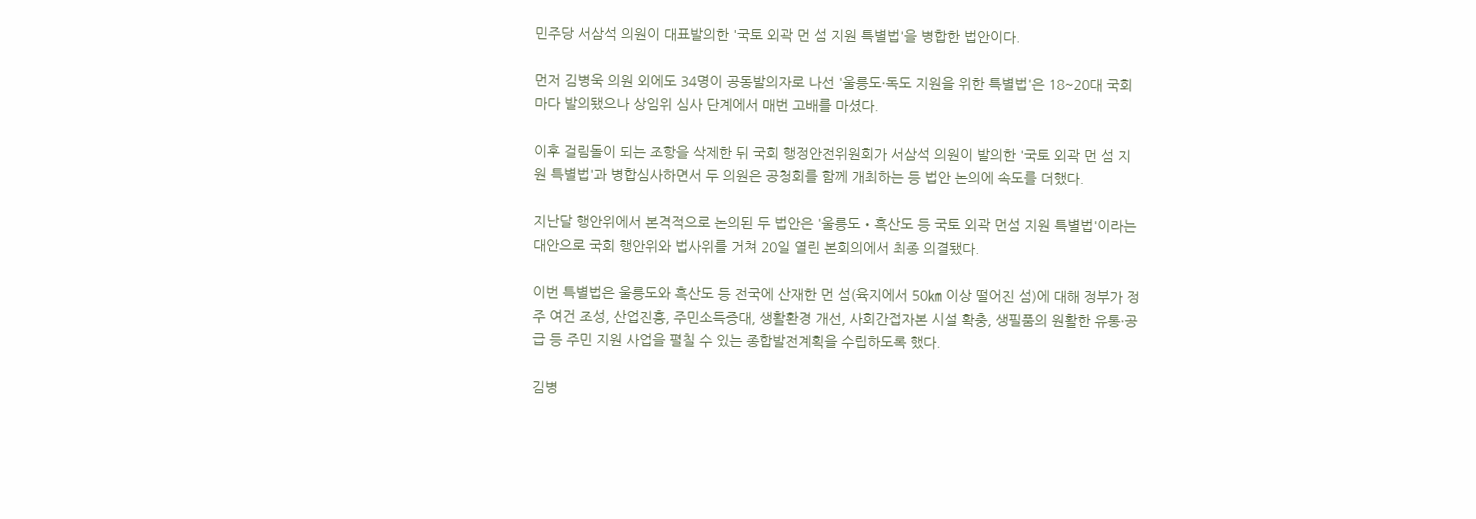민주당 서삼석 의원이 대표발의한 '국토 외곽 먼 섬 지원 특별법'을 병합한 법안이다.

먼저 김병욱 의원 외에도 34명이 공동발의자로 나선 '울릉도·독도 지원을 위한 특별법'은 18~20대 국회마다 발의됐으나 상임위 심사 단계에서 매번 고배를 마셨다.

이후 걸림돌이 되는 조항을 삭제한 뒤 국회 행정안전위원회가 서삼석 의원이 발의한 '국토 외곽 먼 섬 지원 특별법'과 병합심사하면서 두 의원은 공청회를 함께 개최하는 등 법안 논의에 속도를 더했다.

지난달 행안위에서 본격적으로 논의된 두 법안은 '울릉도‧흑산도 등 국토 외곽 먼섬 지원 특별법'이라는 대안으로 국회 행안위와 법사위를 거쳐 20일 열린 본회의에서 최종 의결됐다.

이번 특별법은 울릉도와 흑산도 등 전국에 산재한 먼 섬(육지에서 50㎞ 이상 떨어진 섬)에 대해 정부가 정주 여건 조성, 산업진흥, 주민소득증대, 생활환경 개선, 사회간접자본 시설 확충, 생필품의 원활한 유통·공급 등 주민 지원 사업을 펼칠 수 있는 종합발전계획을 수립하도록 했다.

김병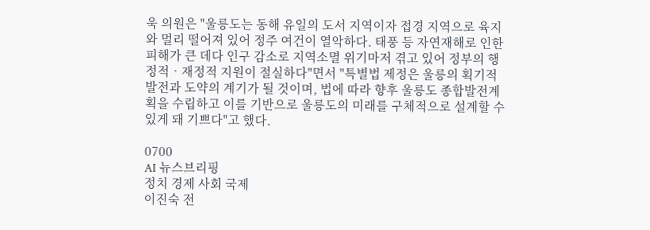욱 의원은 "울릉도는 동해 유일의 도서 지역이자 접경 지역으로 육지와 멀리 떨어져 있어 정주 여건이 열악하다. 태풍 등 자연재해로 인한 피해가 큰 데다 인구 감소로 지역소멸 위기마저 겪고 있어 정부의 행정적‧재정적 지원이 절실하다"면서 "특별법 제정은 울릉의 획기적 발전과 도약의 계기가 될 것이며, 법에 따라 향후 울릉도 종합발전계획을 수립하고 이를 기반으로 울릉도의 미래를 구체적으로 설계할 수 있게 돼 기쁘다"고 했다.

0700
AI 뉴스브리핑
정치 경제 사회 국제
이진숙 전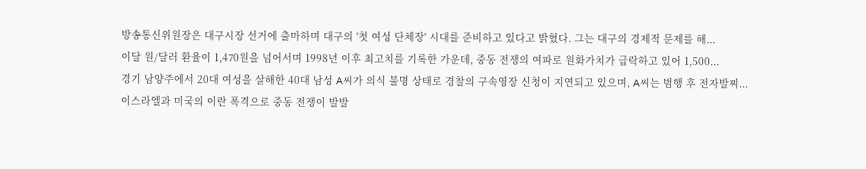방송통신위원장은 대구시장 선거에 출마하며 대구의 '첫 여성 단체장' 시대를 준비하고 있다고 밝혔다. 그는 대구의 경제적 문제를 해...
이달 원/달러 환율이 1,470원을 넘어서며 1998년 이후 최고치를 기록한 가운데, 중동 전쟁의 여파로 원화가치가 급락하고 있어 1,500...
경기 남양주에서 20대 여성을 살해한 40대 남성 A씨가 의식 불명 상태로 경찰의 구속영장 신청이 지연되고 있으며, A씨는 범행 후 전자발찌...
이스라엘과 미국의 이란 폭격으로 중동 전쟁이 발발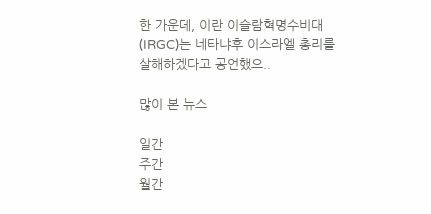한 가운데, 이란 이슬람혁명수비대(IRGC)는 네타냐후 이스라엘 총리를 살해하겠다고 공언했으..

많이 본 뉴스

일간
주간
월간